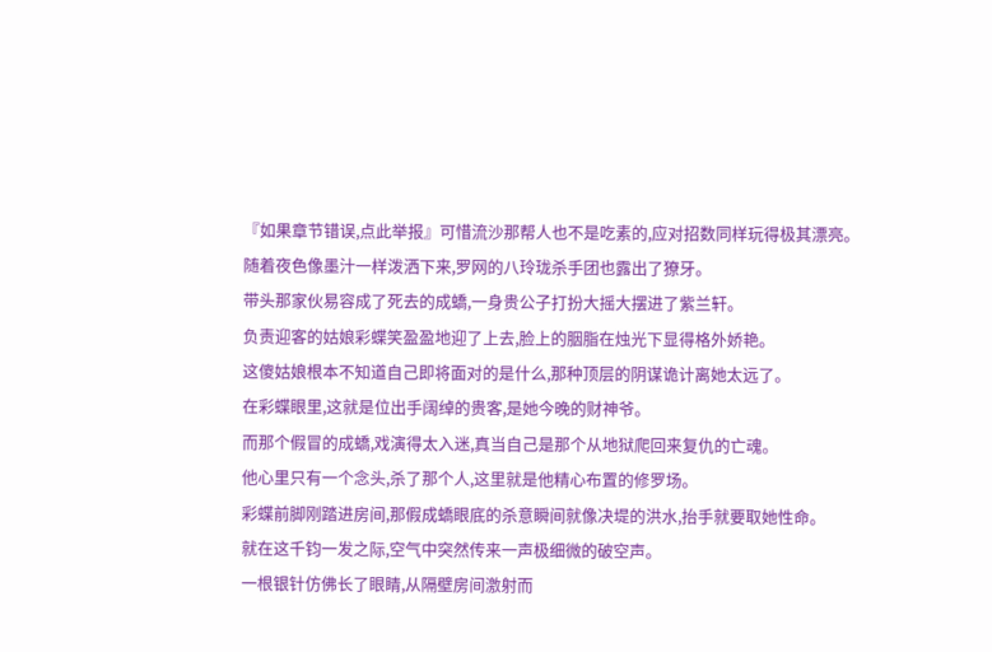『如果章节错误,点此举报』可惜流沙那帮人也不是吃素的,应对招数同样玩得极其漂亮。
随着夜色像墨汁一样泼洒下来,罗网的八玲珑杀手团也露出了獠牙。
带头那家伙易容成了死去的成蟜,一身贵公子打扮大摇大摆进了紫兰轩。
负责迎客的姑娘彩蝶笑盈盈地迎了上去,脸上的胭脂在烛光下显得格外娇艳。
这傻姑娘根本不知道自己即将面对的是什么,那种顶层的阴谋诡计离她太远了。
在彩蝶眼里,这就是位出手阔绰的贵客,是她今晚的财神爷。
而那个假冒的成蟜,戏演得太入迷,真当自己是那个从地狱爬回来复仇的亡魂。
他心里只有一个念头,杀了那个人,这里就是他精心布置的修罗场。
彩蝶前脚刚踏进房间,那假成蟜眼底的杀意瞬间就像决堤的洪水,抬手就要取她性命。
就在这千钧一发之际,空气中突然传来一声极细微的破空声。
一根银针仿佛长了眼睛,从隔壁房间激射而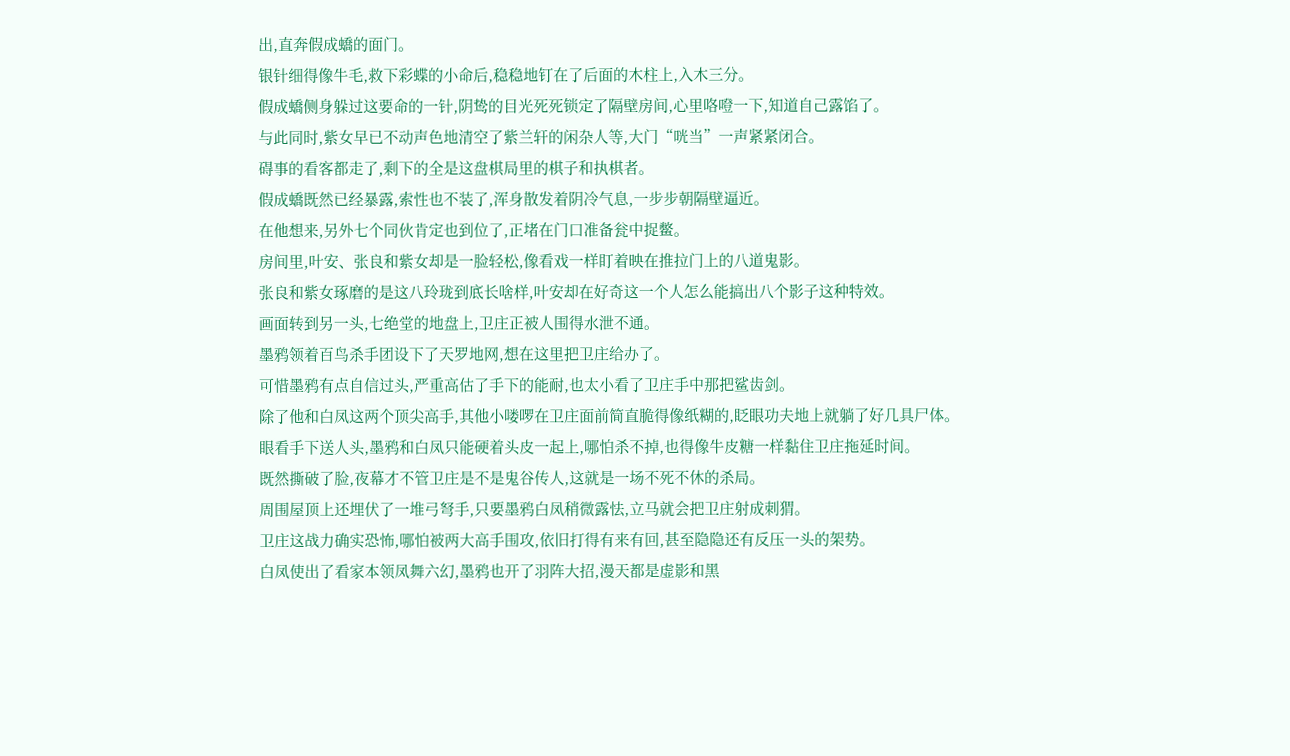出,直奔假成蟜的面门。
银针细得像牛毛,救下彩蝶的小命后,稳稳地钉在了后面的木柱上,入木三分。
假成蟜侧身躲过这要命的一针,阴鸷的目光死死锁定了隔壁房间,心里咯噔一下,知道自己露馅了。
与此同时,紫女早已不动声色地清空了紫兰轩的闲杂人等,大门“咣当”一声紧紧闭合。
碍事的看客都走了,剩下的全是这盘棋局里的棋子和执棋者。
假成蟜既然已经暴露,索性也不装了,浑身散发着阴冷气息,一步步朝隔壁逼近。
在他想来,另外七个同伙肯定也到位了,正堵在门口准备瓮中捉鳖。
房间里,叶安、张良和紫女却是一脸轻松,像看戏一样盯着映在推拉门上的八道鬼影。
张良和紫女琢磨的是这八玲珑到底长啥样,叶安却在好奇这一个人怎么能搞出八个影子这种特效。
画面转到另一头,七绝堂的地盘上,卫庄正被人围得水泄不通。
墨鸦领着百鸟杀手团设下了天罗地网,想在这里把卫庄给办了。
可惜墨鸦有点自信过头,严重高估了手下的能耐,也太小看了卫庄手中那把鲨齿剑。
除了他和白凤这两个顶尖高手,其他小喽啰在卫庄面前简直脆得像纸糊的,眨眼功夫地上就躺了好几具尸体。
眼看手下送人头,墨鸦和白凤只能硬着头皮一起上,哪怕杀不掉,也得像牛皮糖一样黏住卫庄拖延时间。
既然撕破了脸,夜幕才不管卫庄是不是鬼谷传人,这就是一场不死不休的杀局。
周围屋顶上还埋伏了一堆弓弩手,只要墨鸦白凤稍微露怯,立马就会把卫庄射成刺猬。
卫庄这战力确实恐怖,哪怕被两大高手围攻,依旧打得有来有回,甚至隐隐还有反压一头的架势。
白凤使出了看家本领凤舞六幻,墨鸦也开了羽阵大招,漫天都是虚影和黑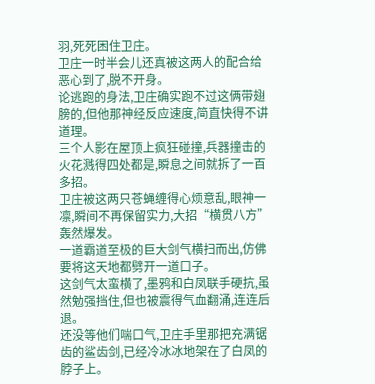羽,死死困住卫庄。
卫庄一时半会儿还真被这两人的配合给恶心到了,脱不开身。
论逃跑的身法,卫庄确实跑不过这俩带翅膀的,但他那神经反应速度,简直快得不讲道理。
三个人影在屋顶上疯狂碰撞,兵器撞击的火花溅得四处都是,瞬息之间就拆了一百多招。
卫庄被这两只苍蝇缠得心烦意乱,眼神一凛,瞬间不再保留实力,大招“横贯八方”轰然爆发。
一道霸道至极的巨大剑气横扫而出,仿佛要将这天地都劈开一道口子。
这剑气太蛮横了,墨鸦和白凤联手硬抗,虽然勉强挡住,但也被震得气血翻涌,连连后退。
还没等他们喘口气,卫庄手里那把充满锯齿的鲨齿剑,已经冷冰冰地架在了白凤的脖子上。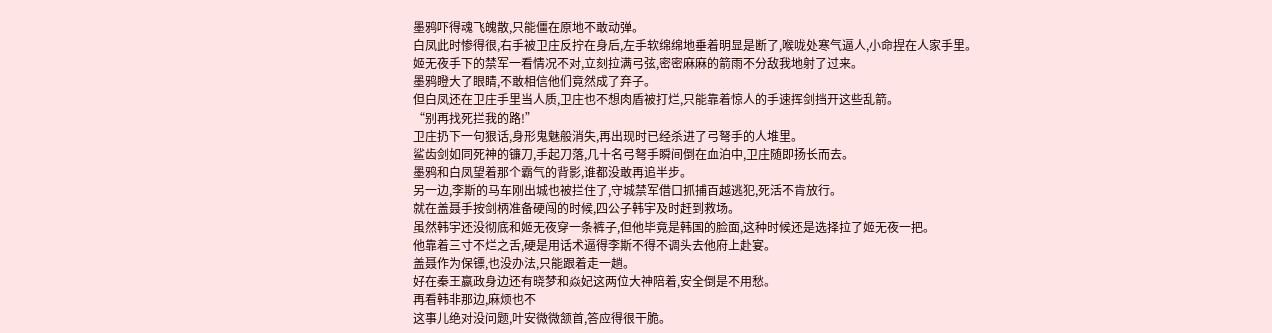墨鸦吓得魂飞魄散,只能僵在原地不敢动弹。
白凤此时惨得很,右手被卫庄反拧在身后,左手软绵绵地垂着明显是断了,喉咙处寒气逼人,小命捏在人家手里。
姬无夜手下的禁军一看情况不对,立刻拉满弓弦,密密麻麻的箭雨不分敌我地射了过来。
墨鸦瞪大了眼睛,不敢相信他们竟然成了弃子。
但白凤还在卫庄手里当人质,卫庄也不想肉盾被打烂,只能靠着惊人的手速挥剑挡开这些乱箭。
“别再找死拦我的路!”
卫庄扔下一句狠话,身形鬼魅般消失,再出现时已经杀进了弓弩手的人堆里。
鲨齿剑如同死神的镰刀,手起刀落,几十名弓弩手瞬间倒在血泊中,卫庄随即扬长而去。
墨鸦和白凤望着那个霸气的背影,谁都没敢再追半步。
另一边,李斯的马车刚出城也被拦住了,守城禁军借口抓捕百越逃犯,死活不肯放行。
就在盖聂手按剑柄准备硬闯的时候,四公子韩宇及时赶到救场。
虽然韩宇还没彻底和姬无夜穿一条裤子,但他毕竟是韩国的脸面,这种时候还是选择拉了姬无夜一把。
他靠着三寸不烂之舌,硬是用话术逼得李斯不得不调头去他府上赴宴。
盖聂作为保镖,也没办法,只能跟着走一趟。
好在秦王嬴政身边还有晓梦和焱妃这两位大神陪着,安全倒是不用愁。
再看韩非那边,麻烦也不
这事儿绝对没问题,叶安微微颔首,答应得很干脆。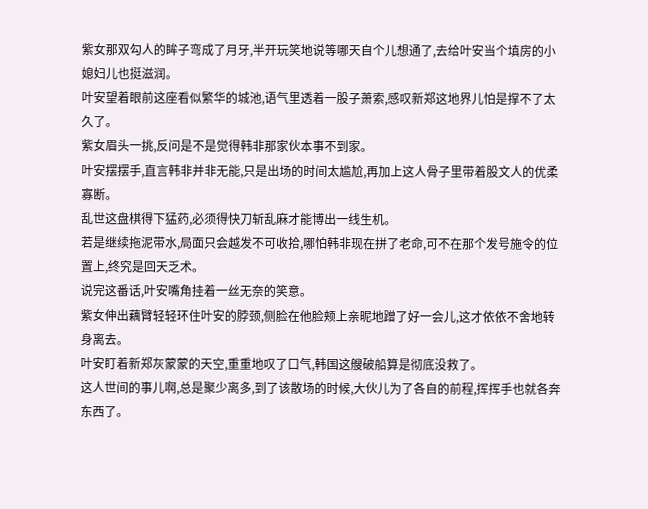紫女那双勾人的眸子弯成了月牙,半开玩笑地说等哪天自个儿想通了,去给叶安当个填房的小媳妇儿也挺滋润。
叶安望着眼前这座看似繁华的城池,语气里透着一股子萧索,感叹新郑这地界儿怕是撑不了太久了。
紫女眉头一挑,反问是不是觉得韩非那家伙本事不到家。
叶安摆摆手,直言韩非并非无能,只是出场的时间太尴尬,再加上这人骨子里带着股文人的优柔寡断。
乱世这盘棋得下猛药,必须得快刀斩乱麻才能博出一线生机。
若是继续拖泥带水,局面只会越发不可收拾,哪怕韩非现在拼了老命,可不在那个发号施令的位置上,终究是回天乏术。
说完这番话,叶安嘴角挂着一丝无奈的笑意。
紫女伸出藕臂轻轻环住叶安的脖颈,侧脸在他脸颊上亲昵地蹭了好一会儿,这才依依不舍地转身离去。
叶安盯着新郑灰蒙蒙的天空,重重地叹了口气,韩国这艘破船算是彻底没救了。
这人世间的事儿啊,总是聚少离多,到了该散场的时候,大伙儿为了各自的前程,挥挥手也就各奔东西了。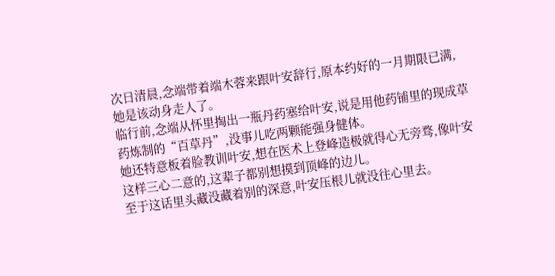次日清晨,念端带着端木蓉来跟叶安辞行,原本约好的一月期限已满,她是该动身走人了。
临行前,念端从怀里掏出一瓶丹药塞给叶安,说是用他药铺里的现成草药炼制的“百草丹”,没事儿吃两颗能强身健体。
她还特意板着脸教训叶安,想在医术上登峰造极就得心无旁骛,像叶安这样三心二意的,这辈子都别想摸到顶峰的边儿。
至于这话里头藏没藏着别的深意,叶安压根儿就没往心里去。